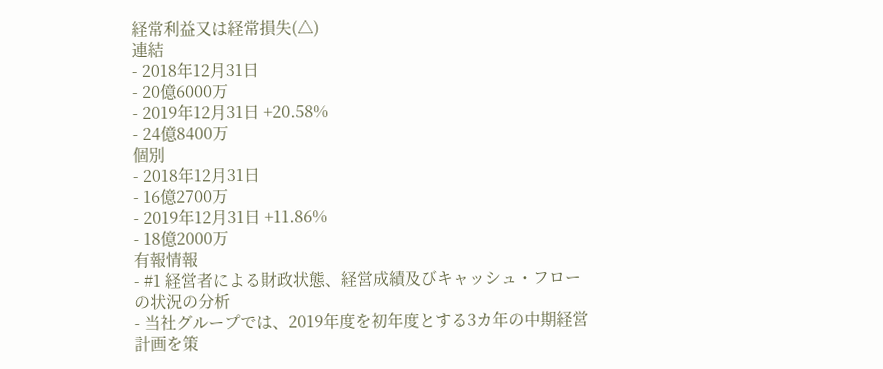経常利益又は経常損失(△)
連結
- 2018年12月31日
- 20億6000万
- 2019年12月31日 +20.58%
- 24億8400万
個別
- 2018年12月31日
- 16億2700万
- 2019年12月31日 +11.86%
- 18億2000万
有報情報
- #1 経営者による財政状態、経営成績及びキャッシュ・フローの状況の分析
- 当社グループでは、2019年度を初年度とする3カ年の中期経営計画を策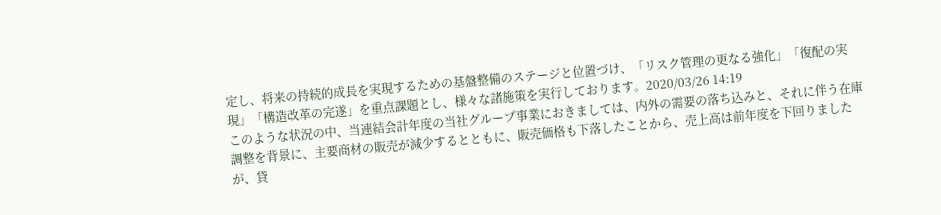定し、将来の持続的成長を実現するための基盤整備のステージと位置づけ、「リスク管理の更なる強化」「復配の実現」「構造改革の完遂」を重点課題とし、様々な諸施策を実行しております。2020/03/26 14:19
このような状況の中、当連結会計年度の当社グループ事業におきましては、内外の需要の落ち込みと、それに伴う在庫調整を背景に、主要商材の販売が減少するとともに、販売価格も下落したことから、売上高は前年度を下回りましたが、貸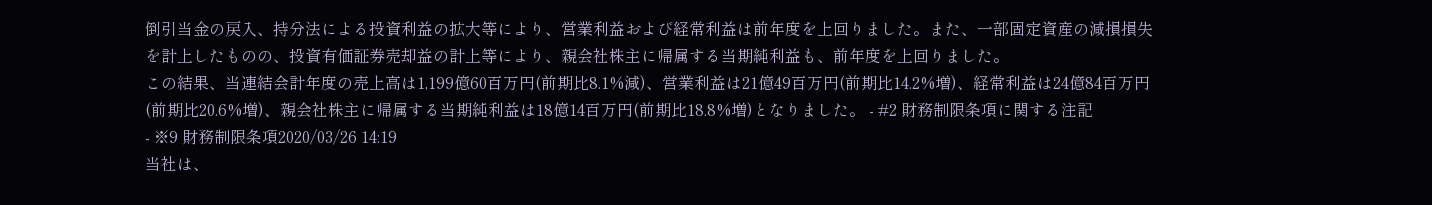倒引当金の戻入、持分法による投資利益の拡大等により、営業利益および経常利益は前年度を上回りました。また、一部固定資産の減損損失を計上したものの、投資有価証券売却益の計上等により、親会社株主に帰属する当期純利益も、前年度を上回りました。
この結果、当連結会計年度の売上高は1,199億60百万円(前期比8.1%減)、営業利益は21億49百万円(前期比14.2%増)、経常利益は24億84百万円(前期比20.6%増)、親会社株主に帰属する当期純利益は18億14百万円(前期比18.8%増)となりました。 - #2 財務制限条項に関する注記
- ※9 財務制限条項2020/03/26 14:19
当社は、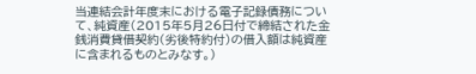当連結会計年度末における電子記録債務について、純資産(2015年5月26日付で締結された金銭消費貸借契約(劣後特約付)の借入額は純資産に含まれるものとみなす。)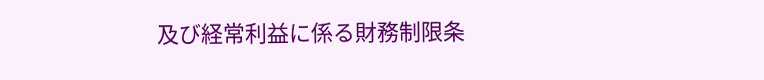及び経常利益に係る財務制限条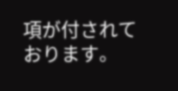項が付されております。